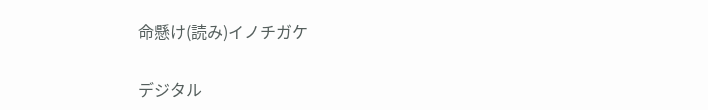命懸け(読み)イノチガケ

デジタル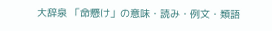大辞泉 「命懸け」の意味・読み・例文・類語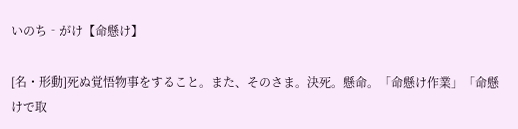いのち‐がけ【命懸け】

[名・形動]死ぬ覚悟物事をすること。また、そのさま。決死。懸命。「命懸け作業」「命懸けで取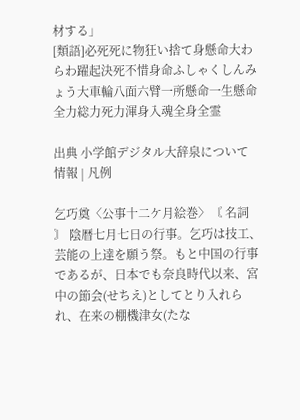材する」
[類語]必死死に物狂い捨て身懸命大わらわ躍起決死不惜身命ふしゃくしんみょう大車輪八面六臂一所懸命一生懸命全力総力死力渾身入魂全身全霊

出典 小学館デジタル大辞泉について 情報 | 凡例

乞巧奠〈公事十二ケ月絵巻〉〘 名詞 〙 陰暦七月七日の行事。乞巧は技工、芸能の上達を願う祭。もと中国の行事であるが、日本でも奈良時代以来、宮中の節会(せちえ)としてとり入れられ、在来の棚機津女(たな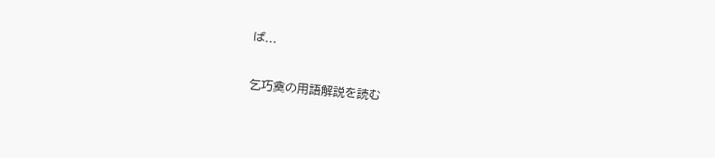ば...

乞巧奠の用語解説を読む